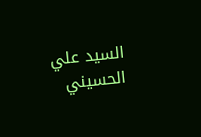السيد علي الحسيني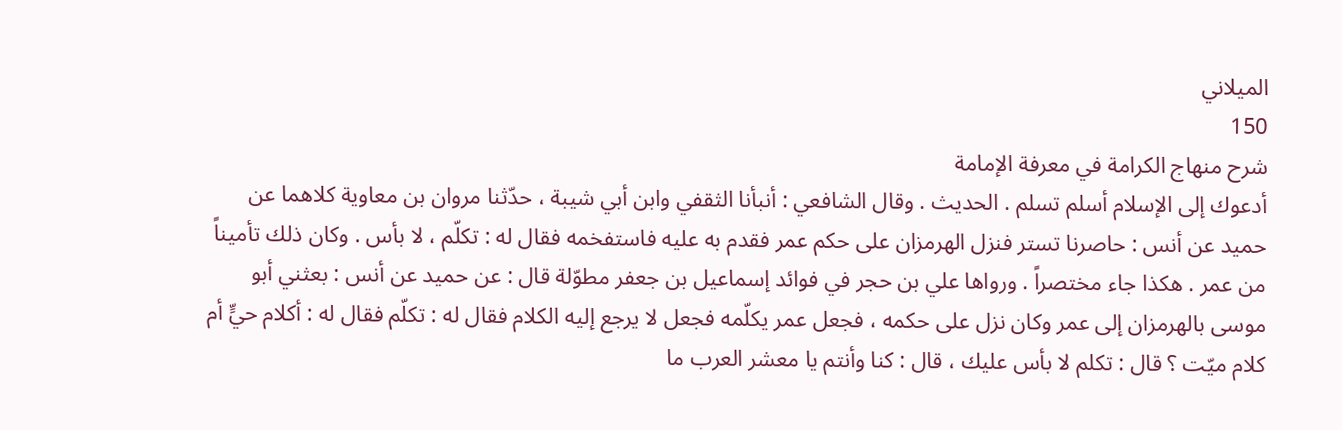الميلاني
150
شرح منهاج الكرامة في معرفة الإمامة
أدعوك إلى الإسلام أسلم تسلم . الحديث . وقال الشافعي : أنبأنا الثقفي وابن أبي شيبة ، حدّثنا مروان بن معاوية كلاهما عن حميد عن أنس : حاصرنا تستر فنزل الهرمزان على حكم عمر فقدم به عليه فاستفخمه فقال له : تكلّم ، لا بأس . وكان ذلك تأميناً من عمر . هكذا جاء مختصراً . ورواها علي بن حجر في فوائد إسماعيل بن جعفر مطوّلة قال : عن حميد عن أنس : بعثني أبو موسى بالهرمزان إلى عمر وكان نزل على حكمه ، فجعل عمر يكلّمه فجعل لا يرجع إليه الكلام فقال له : تكلّم فقال له : أكلام حيٍّ أم كلام ميّت ؟ قال : تكلم لا بأس عليك ، قال : كنا وأنتم يا معشر العرب ما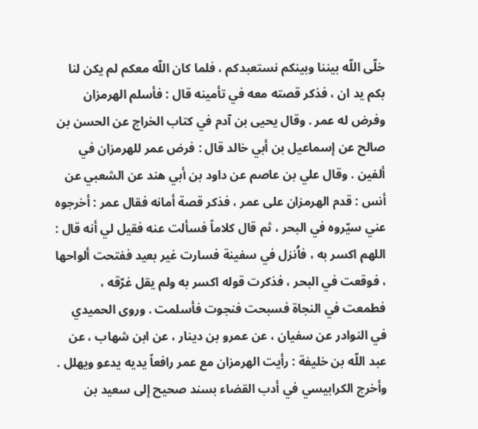خلّى اللّه بيننا وبينكم نستعبدكم ، فلما كان اللّه معكم لم يكن لنا بكم يد ان ، فذكر قصته معه في تأمينه قال : فأسلم الهرمزان وفرض له عمر . وقال يحيى بن آدم في كتاب الخراج عن الحسن بن صالح عن إسماعيل بن أبي خالد قال : فرض عمر للهرمزان في ألفين . وقال علي بن عاصم عن داود بن أبي هند عن الشعبي عن أنس : قدم الهرمزان على عمر ، فذكر قصة أمانه فقال عمر : أخرجوه عني سيّروه في البحر ، ثم قال كلاماً فسألت عنه فقيل لي أنه قال : اللهم اكسر به ، فاُنزل في سفينة فسارت غير بعيد ففتحت ألواحها ، فوقعت في البحر ، فذكرت قوله اكسر به ولم يقل غرّقه ، فطمعت في النجاة فسبحت فنجوت فأسلمت . وروى الحميدي في النوادر عن سفيان ، عن عمرو بن دينار ، عن ابن شهاب ، عن عبد اللّه بن خليفة : رأيت الهرمزان مع عمر رافعاً يديه يدعو ويهلل . وأخرج الكرابيسي في أدب القضاء بسند صحيح إلى سعيد بن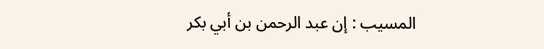المسيب : إن عبد الرحمن بن أبي بكر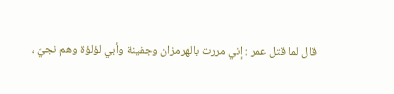قال لما قتل عمر : إني مررت بالهرمزان وجفينة وأبي لؤلؤة وهم نجيّ ،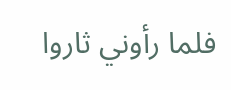فلما رأوني ثاروا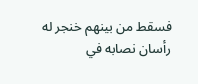فسقط من بينهم خنجر له رأسان نصابه في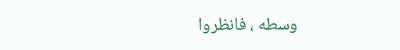وسطه ، فانظروا